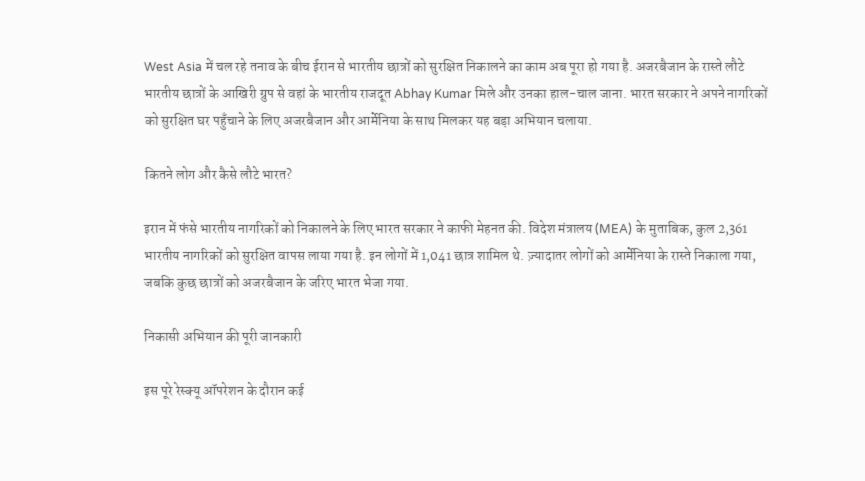West Asia में चल रहे तनाव के बीच ईरान से भारतीय छात्रों को सुरक्षित निकालने का काम अब पूरा हो गया है. अजरबैजान के रास्ते लौटे भारतीय छात्रों के आखिरी ग्रुप से वहां के भारतीय राजदूत Abhay Kumar मिले और उनका हाल-चाल जाना. भारत सरकार ने अपने नागरिकों को सुरक्षित घर पहुँचाने के लिए अजरबैजान और आर्मेनिया के साथ मिलकर यह बड़ा अभियान चलाया.

कितने लोग और कैसे लौटे भारत?

इरान में फंसे भारतीय नागरिकों को निकालने के लिए भारत सरकार ने काफी मेहनत की. विदेश मंत्रालय (MEA) के मुताबिक, कुल 2,361 भारतीय नागरिकों को सुरक्षित वापस लाया गया है. इन लोगों में 1,041 छात्र शामिल थे. ज़्यादातर लोगों को आर्मेनिया के रास्ते निकाला गया, जबकि कुछ छात्रों को अजरबैजान के जरिए भारत भेजा गया.

निकासी अभियान की पूरी जानकारी

इस पूरे रेस्क्यू ऑपरेशन के दौरान कई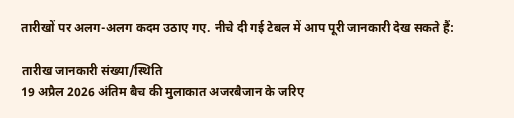तारीखों पर अलग-अलग कदम उठाए गए. नीचे दी गई टेबल में आप पूरी जानकारी देख सकते हैं:

तारीख जानकारी संख्या/स्थिति
19 अप्रैल 2026 अंतिम बैच की मुलाकात अजरबैजान के जरिए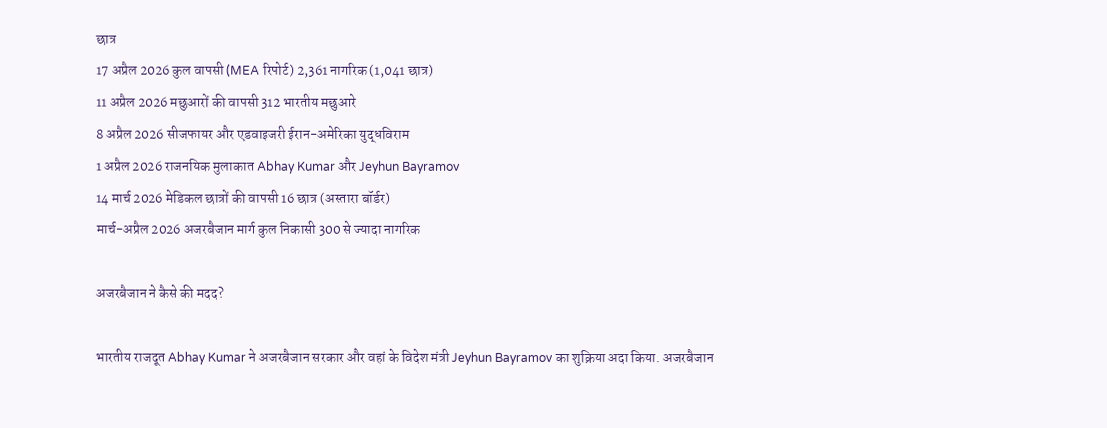छात्र
17 अप्रैल 2026 कुल वापसी (MEA रिपोर्ट) 2,361 नागरिक (1,041 छात्र)
11 अप्रैल 2026 मछुआरों की वापसी 312 भारतीय मछुआरे
8 अप्रैल 2026 सीजफायर और एडवाइजरी ईरान-अमेरिका युद्धविराम
1 अप्रैल 2026 राजनयिक मुलाकात Abhay Kumar और Jeyhun Bayramov
14 मार्च 2026 मेडिकल छात्रों की वापसी 16 छात्र (अस्तारा बॉर्डर)
मार्च-अप्रैल 2026 अजरबैजान मार्ग कुल निकासी 300 से ज्यादा नागरिक

अजरबैजान ने कैसे की मदद?

भारतीय राजदूत Abhay Kumar ने अजरबैजान सरकार और वहां के विदेश मंत्री Jeyhun Bayramov का शुक्रिया अदा किया. अजरबैजान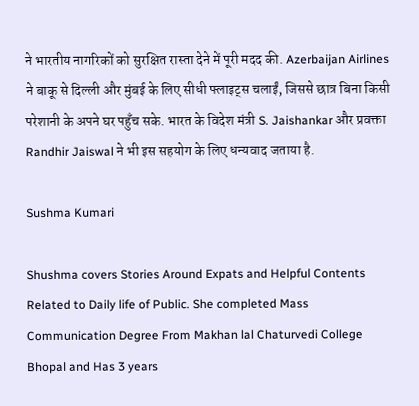ने भारतीय नागरिकों को सुरक्षित रास्ता देने में पूरी मदद की. Azerbaijan Airlines ने बाकू से दिल्ली और मुंबई के लिए सीधी फ्लाइट्स चलाईं, जिससे छात्र बिना किसी परेशानी के अपने घर पहुँच सके. भारत के विदेश मंत्री S. Jaishankar और प्रवक्ता Randhir Jaiswal ने भी इस सहयोग के लिए धन्यवाद जताया है.

Sushma Kumari

Shushma covers Stories Around Expats and Helpful Contents Related to Daily life of Public. She completed Mass Communication Degree From Makhan lal Chaturvedi College Bhopal and Has 3 years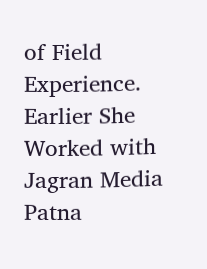of Field Experience. Earlier She Worked with Jagran Media Patna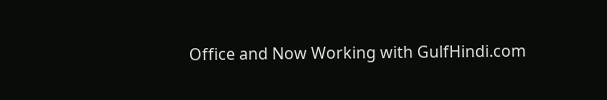Office and Now Working with GulfHindi.com